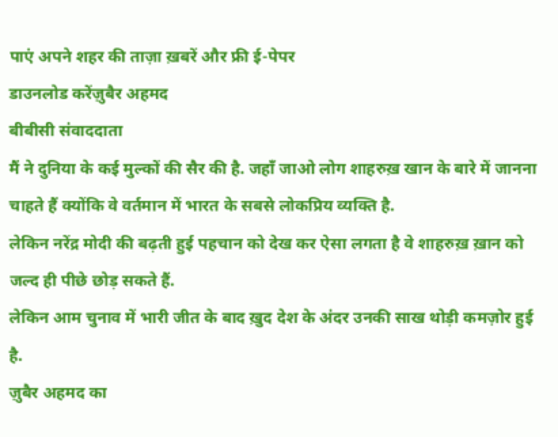पाएं अपने शहर की ताज़ा ख़बरें और फ्री ई-पेपर
डाउनलोड करेंज़ुबैर अहमद
बीबीसी संवाददाता
मैं ने दुनिया के कई मुल्कों की सैर की है. जहाँ जाओ लोग शाहरुख़ खान के बारे में जानना चाहते हैं क्योंकि वे वर्तमान में भारत के सबसे लोकप्रिय व्यक्ति है.
लेकिन नरेंद्र मोदी की बढ़ती हुई पहचान को देख कर ऐसा लगता है वे शाहरुख़ ख़ान को जल्द ही पीछे छोड़ सकते हैं.
लेकिन आम चुनाव में भारी जीत के बाद ख़ुद देश के अंदर उनकी साख थोड़ी कमज़ोर हुई है.
ज़ुबैर अहमद का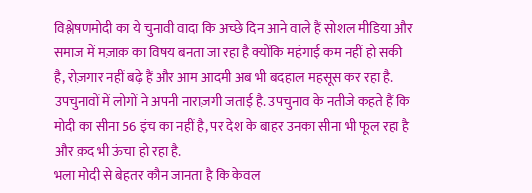विश्लेषणमोदी का ये चुनावी वादा कि अच्छे दिन आने वाले हैं सोशल मीडिया और समाज में मज़ाक़ का विषय बनता जा रहा है क्योंकि महंगाई कम नहीं हो सकी है, रोज़गार नहीं बढ़े हैं और आम आदमी अब भी बदहाल महसूस कर रहा है.
उपचुनावों में लोगों ने अपनी नाराज़गी जताई है. उपचुनाव के नतीजे कहते हैं कि मोदी का सीना 56 इंच का नहीं है, पर देश के बाहर उनका सीना भी फूल रहा है और क़द भी ऊंचा हो रहा है.
भला मोदी से बेहतर कौन जानता है कि केवल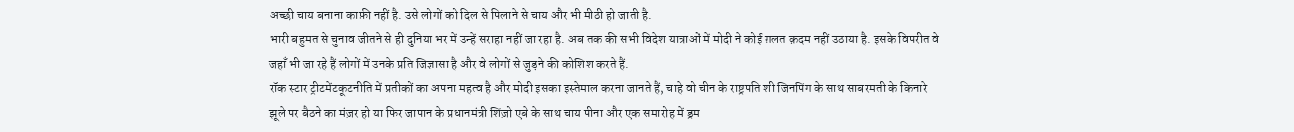अच्छी चाय बनाना काफ़ी नहीं है. उसे लोगों को दिल से पिलाने से चाय और भी मीठी हो जाती है.
भारी बहुमत से चुनाव जीतने से ही दुनिया भर में उन्हें सराहा नहीं जा रहा है. अब तक की सभी विदेश यात्राओं में मोदी ने कोई ग़लत क़दम नहीं उठाया है. इसके विपरीत वे जहाँ भी जा रहे हैं लोगों में उनके प्रति जिज्ञासा है और वे लोगों से जुड़ने की कोशिश करते हैं.
रॉक स्टार ट्रीटमेंटकूटनीति में प्रतीकों का अपना महत्व है और मोदी इसका इस्तेमाल करना जानते हैं, चाहे वो चीन के राष्ट्रपति शी जिनपिंग के साथ साबरमती के किनारे झूले पर बैठने का मंज़र हो या फिर जापान के प्रधानमंत्री शिंज़ो एबे के साथ चाय पीना और एक समारोह में ड्रम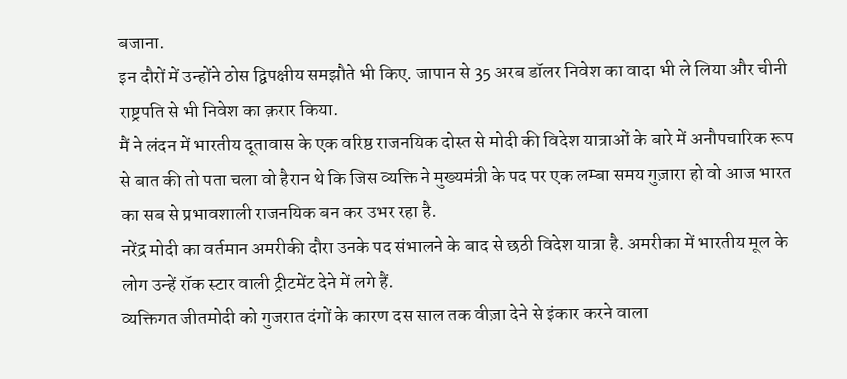बजाना.
इन दौरों में उन्होंने ठोस द्विपक्षीय समझौते भी किए. जापान से 35 अरब डॉलर निवेश का वादा भी ले लिया और चीनी राष्ट्रपति से भी निवेश का क़रार किया.
मैं ने लंदन में भारतीय दूतावास के एक वरिष्ठ राजनयिक दोस्त से मोदी की विदेश यात्राओं के बारे में अनौपचारिक रूप से बात की तो पता चला वो हैरान थे कि जिस व्यक्ति ने मुख्यमंत्री के पद पर एक लम्बा समय गुज़ारा हो वो आज भारत का सब से प्रभावशाली राजनयिक बन कर उभर रहा है.
नरेंद्र मोदी का वर्तमान अमरीकी दौरा उनके पद संभालने के बाद से छठी विदेश यात्रा है. अमरीका में भारतीय मूल के लोग उन्हें रॉक स्टार वाली ट्रीटमेंट देने में लगे हैं.
व्यक्तिगत जीतमोदी को गुजरात दंगों के कारण दस साल तक वीज़ा देने से इंकार करने वाला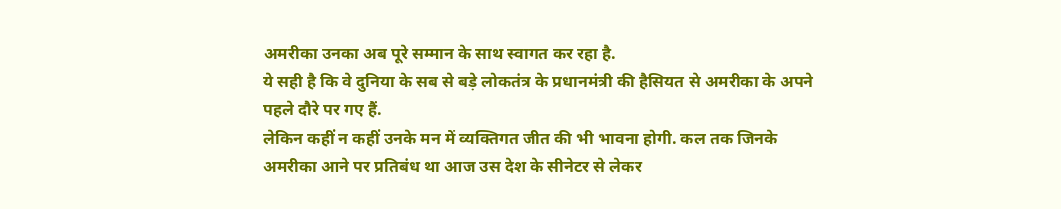अमरीका उनका अब पूरे सम्मान के साथ स्वागत कर रहा है.
ये सही है कि वे दुनिया के सब से बड़े लोकतंत्र के प्रधानमंत्री की हैसियत से अमरीका के अपने पहले दौरे पर गए हैं.
लेकिन कहीं न कहीं उनके मन में व्यक्तिगत जीत की भी भावना होगी. कल तक जिनके अमरीका आने पर प्रतिबंध था आज उस देश के सीनेटर से लेकर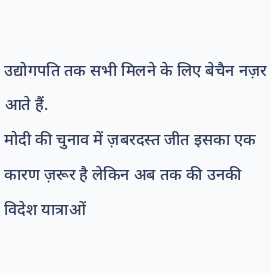उद्योगपति तक सभी मिलने के लिए बेचैन नज़र आते हैं.
मोदी की चुनाव में ज़बरदस्त जीत इसका एक कारण ज़रूर है लेकिन अब तक की उनकी विदेश यात्राओं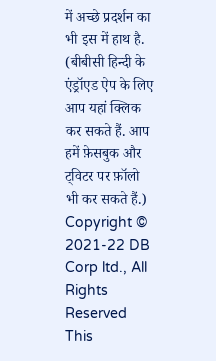में अच्छे प्रदर्शन का भी इस में हाथ है.
(बीबीसी हिन्दी के एंड्रॉएड ऐप के लिए आप यहां क्लिक कर सकते हैं. आप हमें फ़ेसबुक और ट्विटर पर फ़ॉलो भी कर सकते हैं.)
Copyright © 2021-22 DB Corp ltd., All Rights Reserved
This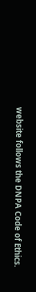website follows the DNPA Code of Ethics.